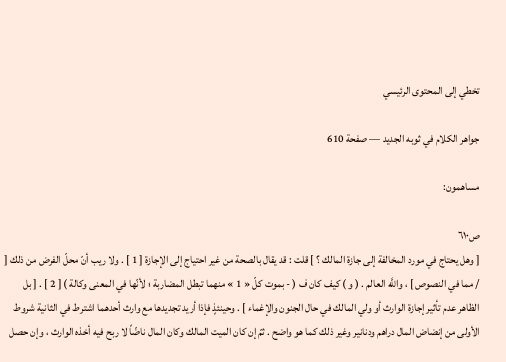تخطي إلى المحتوى الرئيسي

جواهر الكلام في ثوبه الجديد — صفحة 610

مساهمون:

ص٦١٠
[ وهل يحتاج في مورد المخالفة إلى جازة المالك ؟ ] قلت : قد يقال بالصحة من غير احتياج إلى الإجازة [ 1 ] . ولا ريب أنّ محلّ الفرض من ذلك [ / مما في النصوص ] ، واللَّه العالم . ( و ) كيف كان ف ( - بموت كلّ « 1 » منهما تبطل المضاربة ؛ لأنّها في المعنى وكالة ) [ 2 ] . [ بل الظاهر عدم تأثير إجازة الوارث أو ولي المالك في حال الجنون والإغماء ] . وحينئذٍ فإذا أريد تجديدها مع وارث أحدهما اشترط في الثانية شروط الأولى من إنضاض المال دراهم ودنانير وغير ذلك كما هو واضح . ثمّ إن كان الميت المالك وكان المال ناضّاً لا ربح فيه أخذه الوارث ، وإن حصل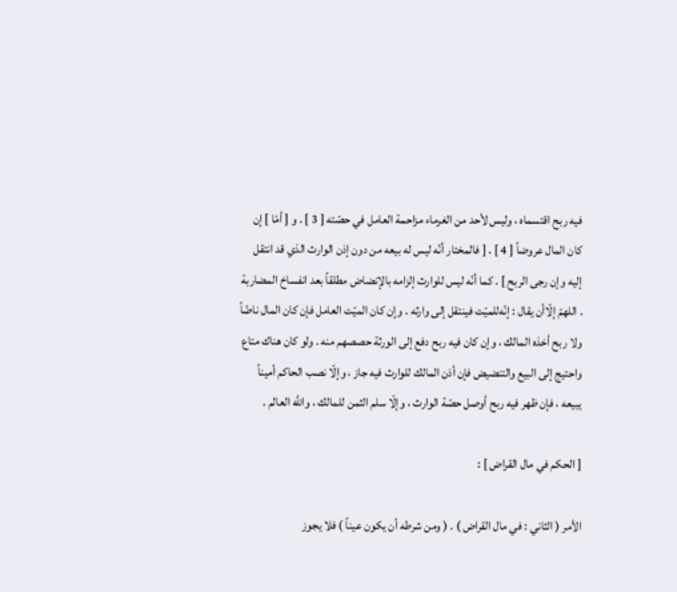فيه ربح اقتسماه ، وليس لأحد من الغرماء مزاحمة العامل في حصّته [ 3 ] . و [ أمّا ] إن كان المال عروضاً [ 4 ] . [ فالمختار أنّه ليس له بيعه من دون إذن الوارث الذي قد انتقل إليه وإن رجى الربح ] . كما أنّه ليس للوارث إلزامه بالإنضاض مطلقاً بعد انفساخ المضاربة . اللهمّ إلّاأن يقال : إنّه‌للميّت فينتقل إلى وارثه . وإن كان الميّت العامل فإن كان المال ناضّاً ولا ربح أخذه المالك ، وإن كان فيه ربح دفع إلى الورثة حصصهم منه . ولو كان هناك متاع واحتيج إلى البيع والتنضيض فإن أذن المالك للوارث فيه جاز ، وإلّا نصب الحاكم أميناً يبيعه ، فإن ظهر فيه ربح أوصل حصّة الوارث ، وإلّا سلم الثمن للمالك ، واللَّه العالم .

[ الحكم في مال القراض ] :

الأمر ( الثاني : في مال القراض ) . ( ومن شرطه أن يكون عيناً ) فلا يجوز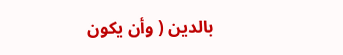بالدين ( وأن يكون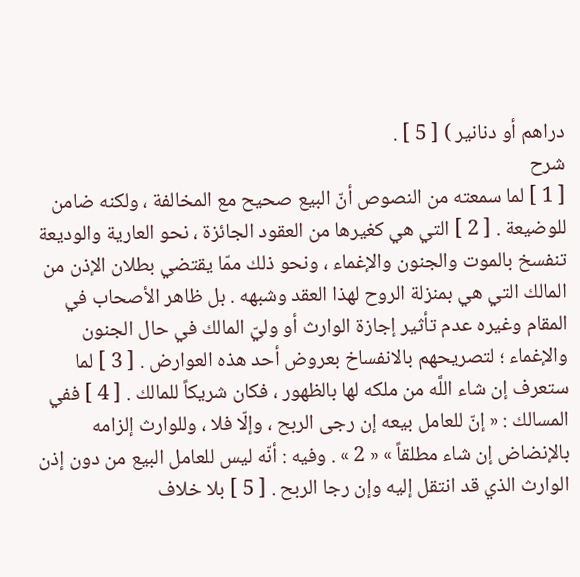دراهم أو دنانير ) [ 5 ] .
شرح
[ 1 ] لما سمعته من النصوص أنّ البيع صحيح مع المخالفة ، ولكنه ضامن للوضيعة . [ 2 ] التي هي كغيرها من العقود الجائزة ، نحو العارية والوديعة تنفسخ بالموت والجنون والإغماء ، ونحو ذلك ممّا يقتضي بطلان الإذن من المالك التي هي بمنزلة الروح لهذا العقد وشبهه . بل ظاهر الأصحاب في المقام وغيره عدم تأثير إجازة الوارث أو وليّ المالك في حال الجنون والإغماء ؛ لتصريحهم بالانفساخ بعروض أحد هذه العوارض . [ 3 ] لما ستعرف إن شاء اللَّه من ملكه لها بالظهور ، فكان شريكاً للمالك . [ 4 ] ففي المسالك : « إنّ للعامل بيعه إن رجى الربح ، وإلّا فلا ، وللوارث إلزامه بالإنضاض إن شاء مطلقاً » « 2 » . وفيه : أنّه ليس للعامل البيع من دون إذن الوارث الذي قد انتقل إليه وإن رجا الربح . [ 5 ] بلا خلاف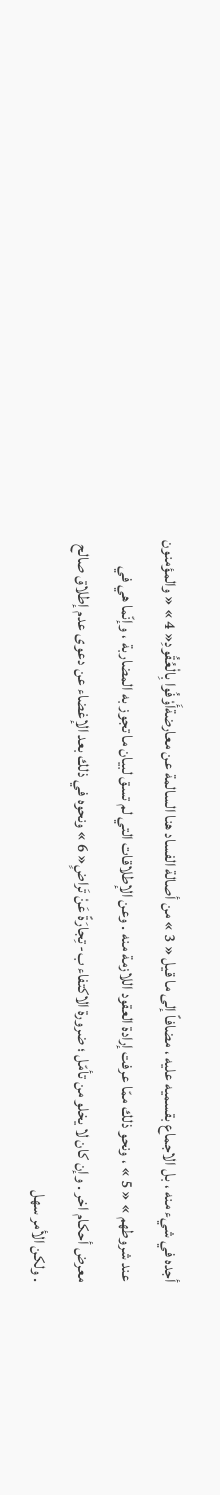أجده في شيء منه ، بل الاجماع بقسميه عليه ، مضافاً إلى ما قيل « 3 » من أصالة الفساد هنا السالمة عن معارضةأَوْفُوا بِالْعُقُودِ« 4 » « والمؤمنون عند شروطهم » « 5 » ، ونحو ذلك ممّا عرفت إرادة العقود اللازمة منه . وعن الإطلاقات التي لم تسق لبيان ما تجوز به المضاربة ، وإنّما هي في معرض أحكام اخر . وإن كان لا يخلو من تأمّل ؛ ضرورة الاكتفاء ب- تِجارَةً عَنْ تَراضٍ« 6 » ونحوه في ذلك بعد الإغضاء عن دعوى عدم إطلاق صالح . ولكن الأمر سهل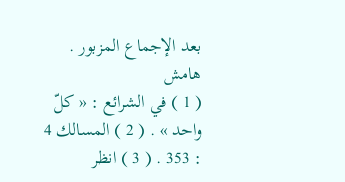بعد الإجماع المزبور .
هامش
( 1 ) في الشرائع : « كلّ واحد » . ( 2 ) المسالك 4 : 353 . ( 3 ) انظر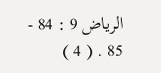الرياض 9 : 84 - 85 . ( 4 )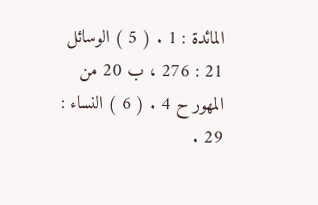المائدة : 1 . ( 5 ) الوسائل 21 : 276 ، ب 20 من المهور ح 4 . ( 6 ) النساء : 29 .